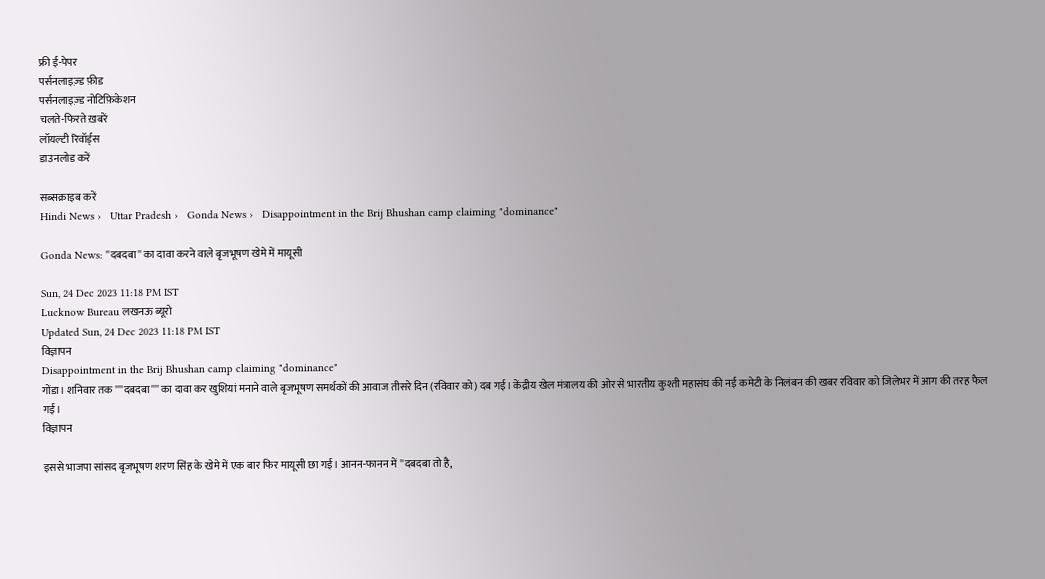फ्री ई-पेपर
पर्सनलाइज़्ड फ़ीड
पर्सनलाइज़्ड नोटिफ़िकेशन
चलते-फिरते ख़बरें
लॉयल्टी रिवॉर्ड्स
डाउनलोड करें

सब्सक्राइब करें
Hindi News ›   Uttar Pradesh ›   Gonda News ›   Disappointment in the Brij Bhushan camp claiming "dominance"

Gonda News: ''दबदबा'' का दावा करने वाले बृजभूषण खेमे में मायूसी

Sun, 24 Dec 2023 11:18 PM IST
Lucknow Bureau लखनऊ ब्यूरो
Updated Sun, 24 Dec 2023 11:18 PM IST
विज्ञापन
Disappointment in the Brij Bhushan camp claiming "dominance"
गोंडा। शनिवार तक ''''दबदबा'''' का दावा कर खुशियां मनाने वाले बृजभूषण समर्थकों की आवाज तीसरे दिन (रविवार को) दब गई। केंद्रीय खेल मंत्रालय की ओर से भारतीय कुश्ती महासंघ की नई कमेटी के निलंबन की खबर रविवार को जिलेभर में आग की तरह फैल गई।
विज्ञापन

इससे भाजपा सांसद बृजभूषण शरण सिंह के खेमे में एक बार फिर मायूसी छा गई। आनन-फानन में ''दबदबा तो है,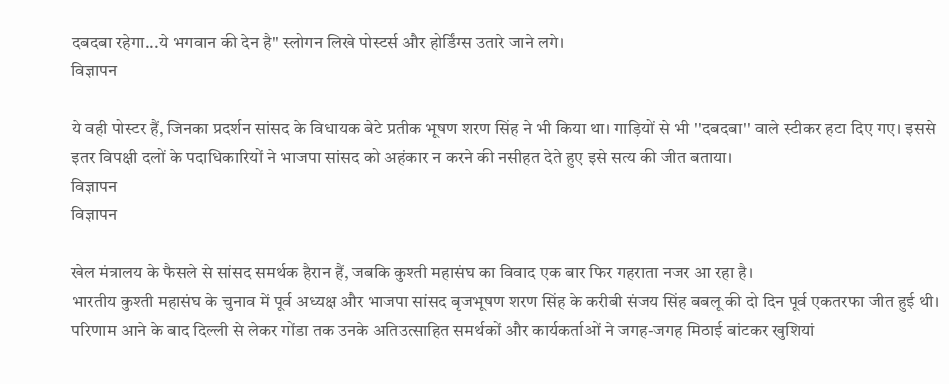दबदबा रहेगा...ये भगवान की देन है'' स्लोगन लिखे पोस्टर्स और होर्डिंग्स उतारे जाने लगे।
विज्ञापन

ये वही पोस्टर हैं, जिनका प्रदर्शन सांसद के विधायक बेटे प्रतीक भूषण शरण सिंह ने भी किया था। गाड़ियों से भी ''दबदबा'' वाले स्टीकर हटा दिए गए। इससे इतर विपक्षी दलों के पदाधिकारियों ने भाजपा सांसद को अहंकार न करने की नसीहत देते हुए इसे सत्य की जीत बताया।
विज्ञापन
विज्ञापन

खेल मंत्रालय के फैसले से सांसद समर्थक हैरान हैं, जबकि कुश्ती महासंघ का विवाद एक बार फिर गहराता नजर आ रहा है।
भारतीय कुश्ती महासंघ के चुनाव में पूर्व अध्यक्ष और भाजपा सांसद बृजभूषण शरण सिंह के करीबी संजय सिंह बबलू की दो दिन पूर्व एकतरफा जीत हुई थी।
परिणाम आने के बाद दिल्ली से लेकर गोंडा तक उनके अतिउत्साहित समर्थकों और कार्यकर्ताओं ने जगह-जगह मिठाई बांटकर खुशियां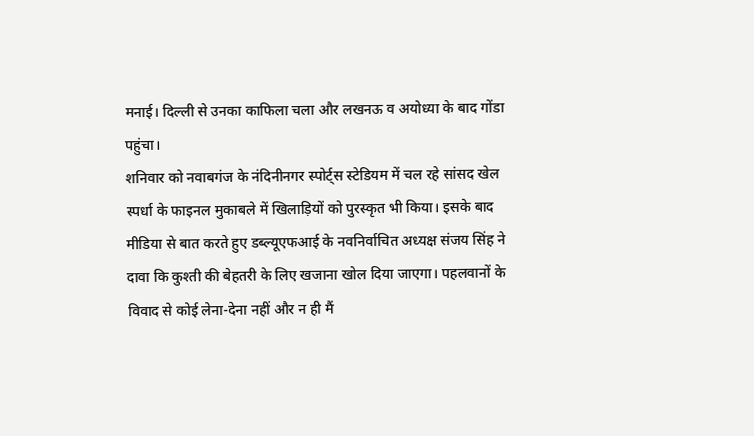मनाई। दिल्ली से उनका काफिला चला और लखनऊ व अयोध्या के बाद गोंडा पहुंचा।
शनिवार को नवाबगंज के नंदिनीनगर स्पोर्ट्स स्टेडियम में चल रहे सांसद खेल स्पर्धा के फाइनल मुकाबले में खिलाड़ियों को पुरस्कृत भी किया। इसके बाद मीडिया से बात करते हुए डब्ल्यूएफआई के नवनिर्वाचित अध्यक्ष संजय सिंह ने दावा कि कुश्ती की बेहतरी के लिए खजाना खोल दिया जाएगा। पहलवानों के विवाद से कोई लेना-देना नहीं और न ही मैं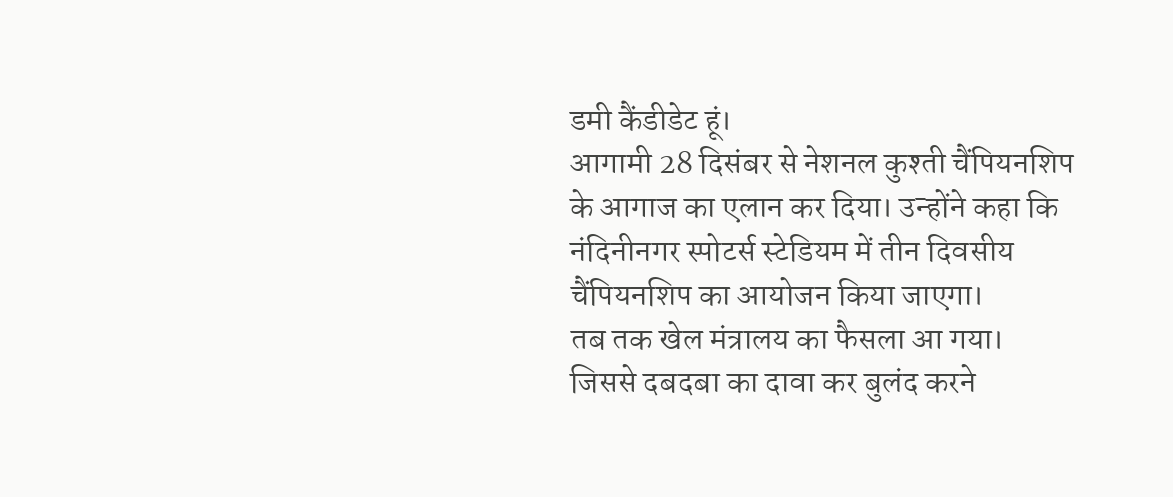डमी कैंडीडेट हूं।
आगामी 28 दिसंबर से नेशनल कुश्ती चैंपियनशिप के आगाज का एलान कर दिया। उन्होंने कहा कि नंदिनीनगर स्पोटर्स स्टेडियम में तीन दिवसीय चैंपियनशिप का आयोजन किया जाएगा।
तब तक खेल मंत्रालय का फैसला आ गया। जिससे दबदबा का दावा कर बुलंद करने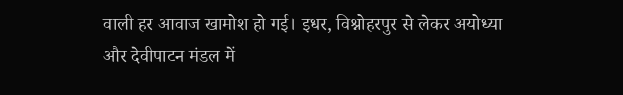वाली हर आवाज खामोश हो गई। इधर, विश्नोहरपुर से लेकर अयोध्या और देवीपाटन मंडल में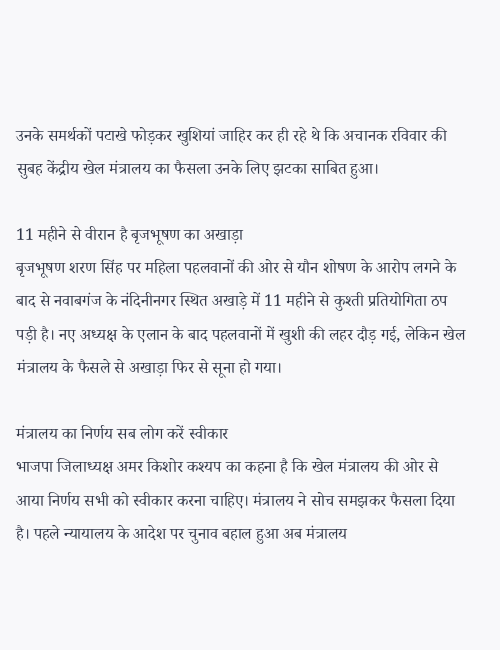उनके समर्थकों पटाखे फोड़कर खुशियां जाहिर कर ही रहे थे कि अचानक रविवार की सुबह केंद्रीय खेल मंत्रालय का फैसला उनके लिए झटका साबित हुआ।

11 महीने से वीरान है बृजभूषण का अखाड़ा
बृजभूषण शरण सिंह पर महिला पहलवानों की ओर से यौन शोषण के आरोप लगने के बाद से नवाबगंज के नंदिनीनगर स्थित अखाड़े में 11 महीने से कुश्ती प्रतियोगिता ठप पड़ी है। नए अध्यक्ष के एलान के बाद पहलवानों में खुशी की लहर दौड़ गई, लेकिन खेल मंत्रालय के फैसले से अखाड़ा फिर से सूना हो गया।

मंत्रालय का निर्णय सब लोग करें स्वीकार
भाजपा जिलाध्यक्ष अमर किशोर कश्यप का कहना है कि खेल मंत्रालय की ओर से आया निर्णय सभी को स्वीकार करना चाहिए। मंत्रालय ने सोच समझकर फैसला दिया है। पहले न्यायालय के आदेश पर चुनाव बहाल हुआ अब मंत्रालय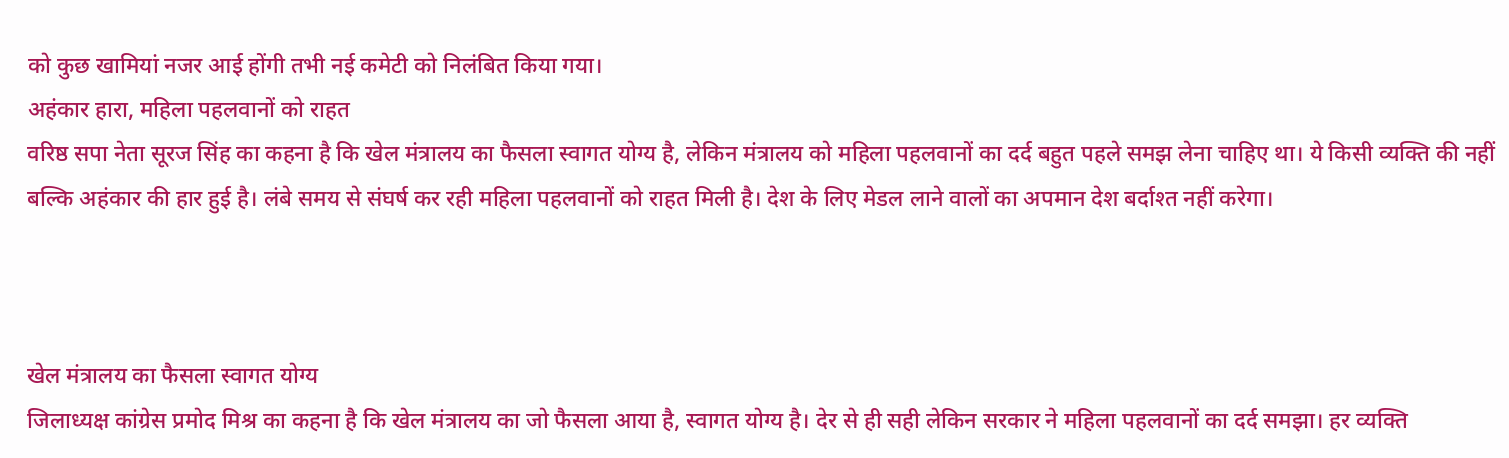को कुछ खामियां नजर आई होंगी तभी नई कमेटी को निलंबित किया गया।
अहंकार हारा, महिला पहलवानों को राहत
वरिष्ठ सपा नेता सूरज सिंह का कहना है कि खेल मंत्रालय का फैसला स्वागत योग्य है, लेकिन मंत्रालय को महिला पहलवानों का दर्द बहुत पहले समझ लेना चाहिए था। ये किसी व्यक्ति की नहीं बल्कि अहंकार की हार हुई है। लंबे समय से संघर्ष कर रही महिला पहलवानों को राहत मिली है। देश के लिए मेडल लाने वालों का अपमान देश बर्दाश्त नहीं करेगा।



खेल मंत्रालय का फैसला स्वागत योग्य
जिलाध्यक्ष कांग्रेस प्रमोद मिश्र का कहना है कि खेल मंत्रालय का जो फैसला आया है, स्वागत योग्य है। देर से ही सही लेकिन सरकार ने महिला पहलवानों का दर्द समझा। हर व्यक्ति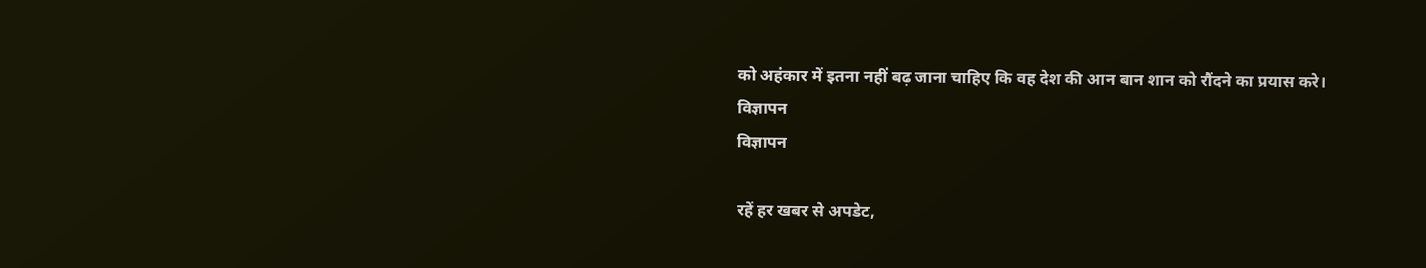को अहंकार में इतना नहीं बढ़ जाना चाहिए कि वह देश की आन बान शान को रौंदने का प्रयास करे।
विज्ञापन
विज्ञापन

रहें हर खबर से अपडेट,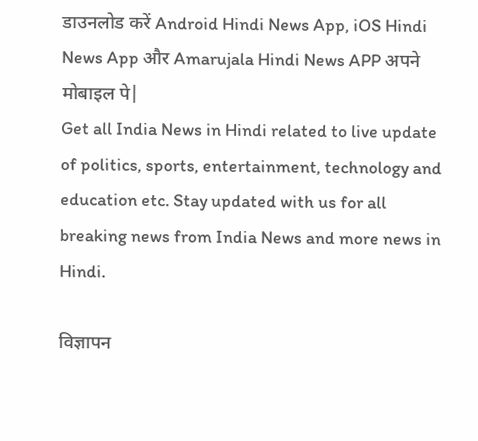डाउनलोड करें Android Hindi News App, iOS Hindi News App और Amarujala Hindi News APP अपने मोबाइल पे|
Get all India News in Hindi related to live update of politics, sports, entertainment, technology and education etc. Stay updated with us for all breaking news from India News and more news in Hindi.

विज्ञापन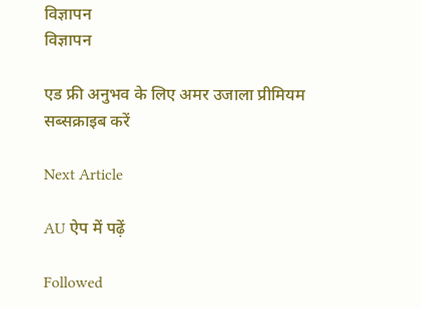विज्ञापन
विज्ञापन

एड फ्री अनुभव के लिए अमर उजाला प्रीमियम सब्सक्राइब करें

Next Article

AU ऐप में पढ़ें

Followed